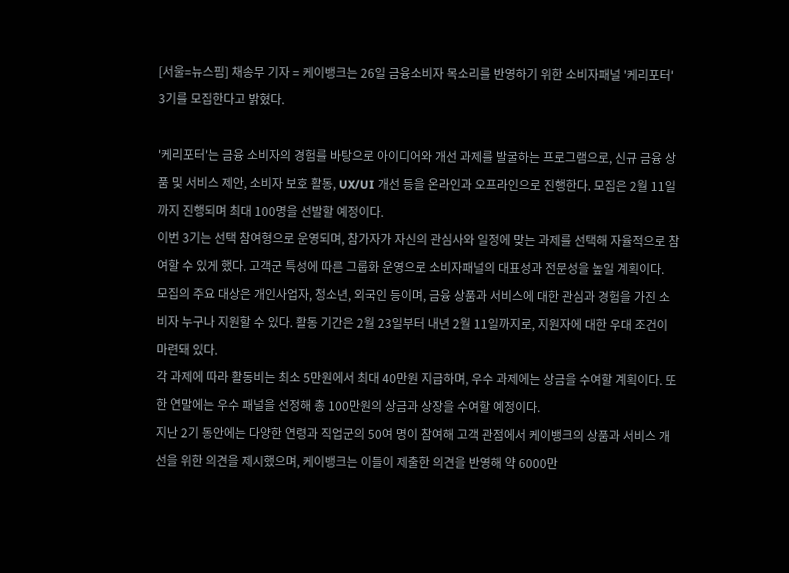[서울=뉴스핌] 채송무 기자 = 케이뱅크는 26일 금융소비자 목소리를 반영하기 위한 소비자패널 '케리포터' 3기를 모집한다고 밝혔다.

'케리포터'는 금융 소비자의 경험를 바탕으로 아이디어와 개선 과제를 발굴하는 프로그램으로, 신규 금융 상품 및 서비스 제안, 소비자 보호 활동, UX/UI 개선 등을 온라인과 오프라인으로 진행한다. 모집은 2월 11일까지 진행되며 최대 100명을 선발할 예정이다.
이번 3기는 선택 참여형으로 운영되며, 참가자가 자신의 관심사와 일정에 맞는 과제를 선택해 자율적으로 참여할 수 있게 했다. 고객군 특성에 따른 그룹화 운영으로 소비자패널의 대표성과 전문성을 높일 계획이다.
모집의 주요 대상은 개인사업자, 청소년, 외국인 등이며, 금융 상품과 서비스에 대한 관심과 경험을 가진 소비자 누구나 지원할 수 있다. 활동 기간은 2월 23일부터 내년 2월 11일까지로, 지원자에 대한 우대 조건이 마련돼 있다.
각 과제에 따라 활동비는 최소 5만원에서 최대 40만원 지급하며, 우수 과제에는 상금을 수여할 계획이다. 또한 연말에는 우수 패널을 선정해 총 100만원의 상금과 상장을 수여할 예정이다.
지난 2기 동안에는 다양한 연령과 직업군의 50여 명이 참여해 고객 관점에서 케이뱅크의 상품과 서비스 개선을 위한 의견을 제시했으며, 케이뱅크는 이들이 제출한 의견을 반영해 약 6000만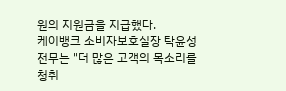원의 지원금을 지급했다.
케이뱅크 소비자보호실장 탁윤성 전무는 "더 많은 고객의 목소리를 청취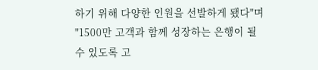하기 위해 다양한 인원을 선발하게 됐다"며 "1500만 고객과 함께 성장하는 은행이 될 수 있도록 고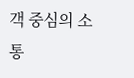객 중심의 소통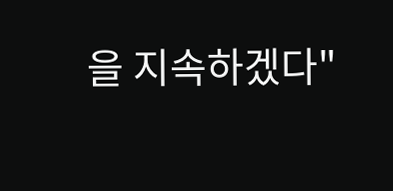을 지속하겠다"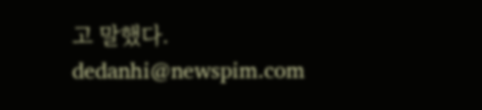고 말했다.
dedanhi@newspim.com